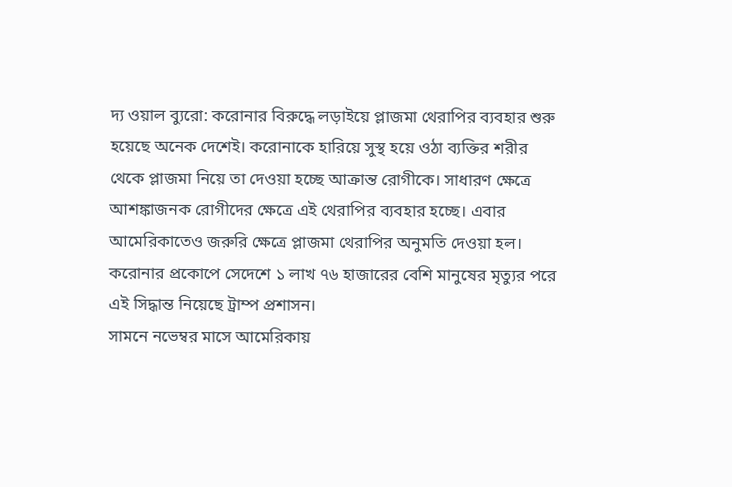দ্য ওয়াল ব্যুরো: করোনার বিরুদ্ধে লড়াইয়ে প্লাজমা থেরাপির ব্যবহার শুরু হয়েছে অনেক দেশেই। করোনাকে হারিয়ে সুস্থ হয়ে ওঠা ব্যক্তির শরীর থেকে প্লাজমা নিয়ে তা দেওয়া হচ্ছে আক্রান্ত রোগীকে। সাধারণ ক্ষেত্রে আশঙ্কাজনক রোগীদের ক্ষেত্রে এই থেরাপির ব্যবহার হচ্ছে। এবার আমেরিকাতেও জরুরি ক্ষেত্রে প্লাজমা থেরাপির অনুমতি দেওয়া হল। করোনার প্রকোপে সেদেশে ১ লাখ ৭৬ হাজারের বেশি মানুষের মৃত্যুর পরে এই সিদ্ধান্ত নিয়েছে ট্রাম্প প্রশাসন।
সামনে নভেম্বর মাসে আমেরিকায়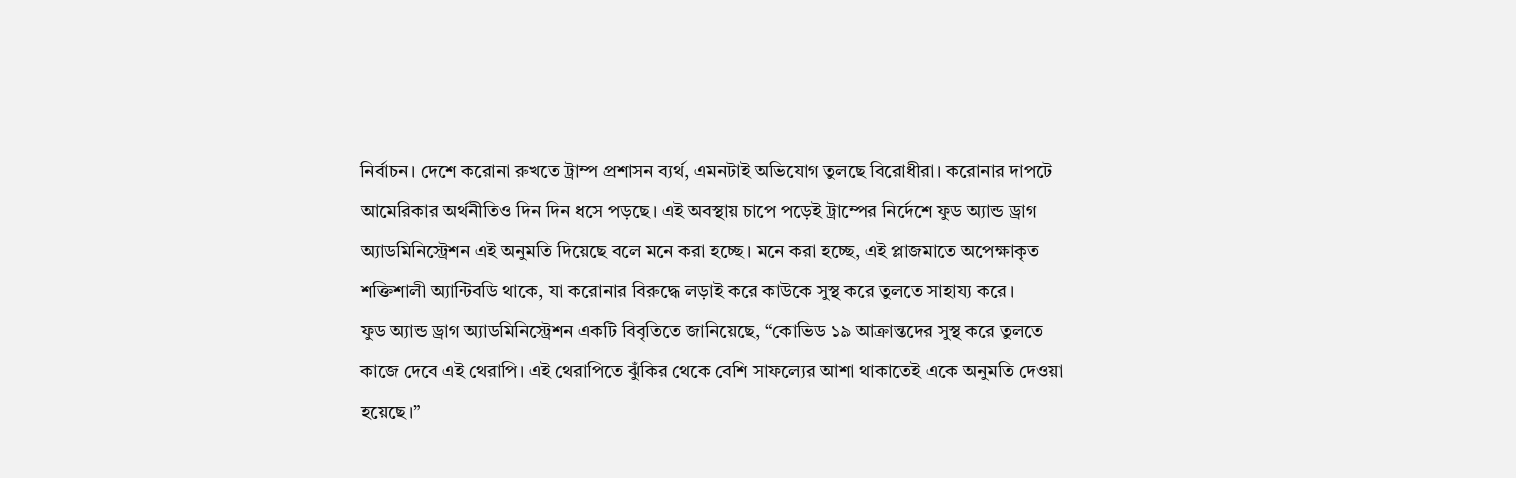নির্বাচন। দেশে করোনা রুখতে ট্রাম্প প্রশাসন ব্যর্থ, এমনটাই অভিযোগ তুলছে বিরোধীরা। করোনার দাপটে আমেরিকার অর্থনীতিও দিন দিন ধসে পড়ছে। এই অবস্থায় চাপে পড়েই ট্রাম্পের নির্দেশে ফুড অ্যান্ড ড্রাগ অ্যাডমিনিস্ট্রেশন এই অনুমতি দিয়েছে বলে মনে করা হচ্ছে। মনে করা হচ্ছে, এই প্লাজমাতে অপেক্ষাকৃত শক্তিশালী অ্যান্টিবডি থাকে, যা করোনার বিরুদ্ধে লড়াই করে কাউকে সুস্থ করে তুলতে সাহায্য করে।
ফুড অ্যান্ড ড্রাগ অ্যাডমিনিস্ট্রেশন একটি বিবৃতিতে জানিয়েছে, “কোভিড ১৯ আক্রান্তদের সুস্থ করে তুলতে কাজে দেবে এই থেরাপি। এই থেরাপিতে ঝুঁকির থেকে বেশি সাফল্যের আশা থাকাতেই একে অনুমতি দেওয়া হয়েছে।”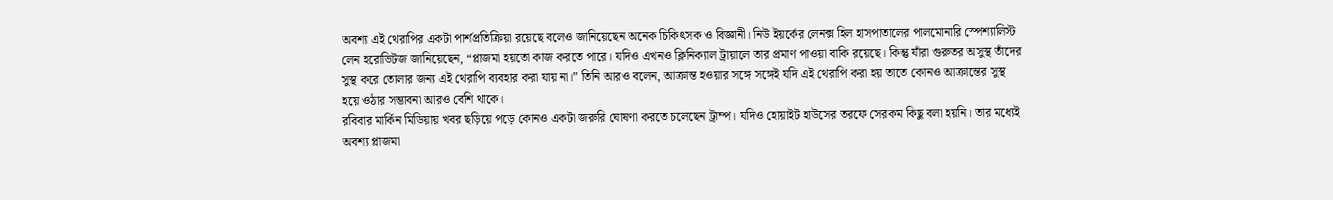অবশ্য এই থেরাপির একটা পার্শপ্রতিক্রিয়া রয়েছে বলেও জানিয়েছেন অনেক চিকিৎসক ও বিজ্ঞানী। নিউ ইয়র্কের লেনক্স হিল হাসপাতালের পালমোনারি স্পেশ্যালিস্ট লেন হরোভিটজ জানিয়েছেন, “প্লাজমা হয়তো কাজ করতে পারে। যদিও এখনও ক্লিনিক্যাল ট্রায়ালে তার প্রমাণ পাওয়া বাকি রয়েছে। কিন্তু যাঁরা গুরুতর অসুস্থ তাঁদের সুস্থ করে তোলার জন্য এই থেরাপি ব্যবহার করা যায় না।” তিনি আরও বলেন, আক্রান্ত হওয়ার সঙ্গে সঙ্গেই যদি এই থেরাপি করা হয় তাতে কোনও আক্রান্তের সুস্থ হয়ে ওঠার সম্ভাবনা আরও বেশি থাকে।
রবিবার মার্কিন মিডিয়ায় খবর ছড়িয়ে পড়ে কোনও একটা জরুরি ঘোষণা করতে চলেছেন ট্রাম্প। যদিও হোয়াইট হাউসের তরফে সেরকম কিছু বলা হয়নি। তার মধ্যেই অবশ্য প্লাজমা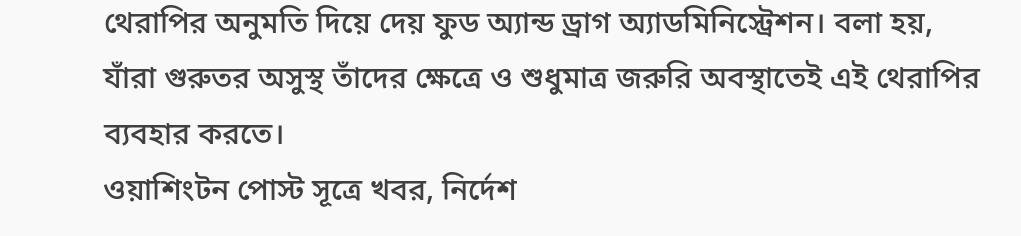থেরাপির অনুমতি দিয়ে দেয় ফুড অ্যান্ড ড্রাগ অ্যাডমিনিস্ট্রেশন। বলা হয়, যাঁরা গুরুতর অসুস্থ তাঁদের ক্ষেত্রে ও শুধুমাত্র জরুরি অবস্থাতেই এই থেরাপির ব্যবহার করতে।
ওয়াশিংটন পোস্ট সূত্রে খবর, নির্দেশ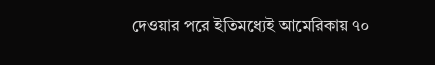দেওয়ার পরে ইতিমধ্যেই আমেরিকায় ৭০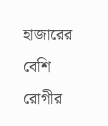হাজারের বেশি রোগীর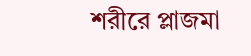শরীরে প্লাজমা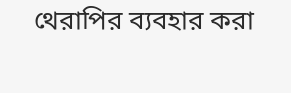থেরাপির ব্যবহার করা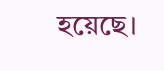হয়েছে।